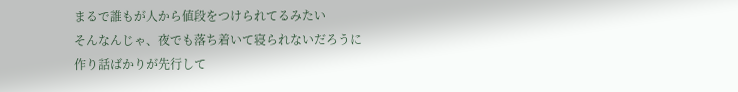まるで誰もが人から値段をつけられてるみたい
そんなんじゃ、夜でも落ち着いて寝られないだろうに
作り話ばかりが先行して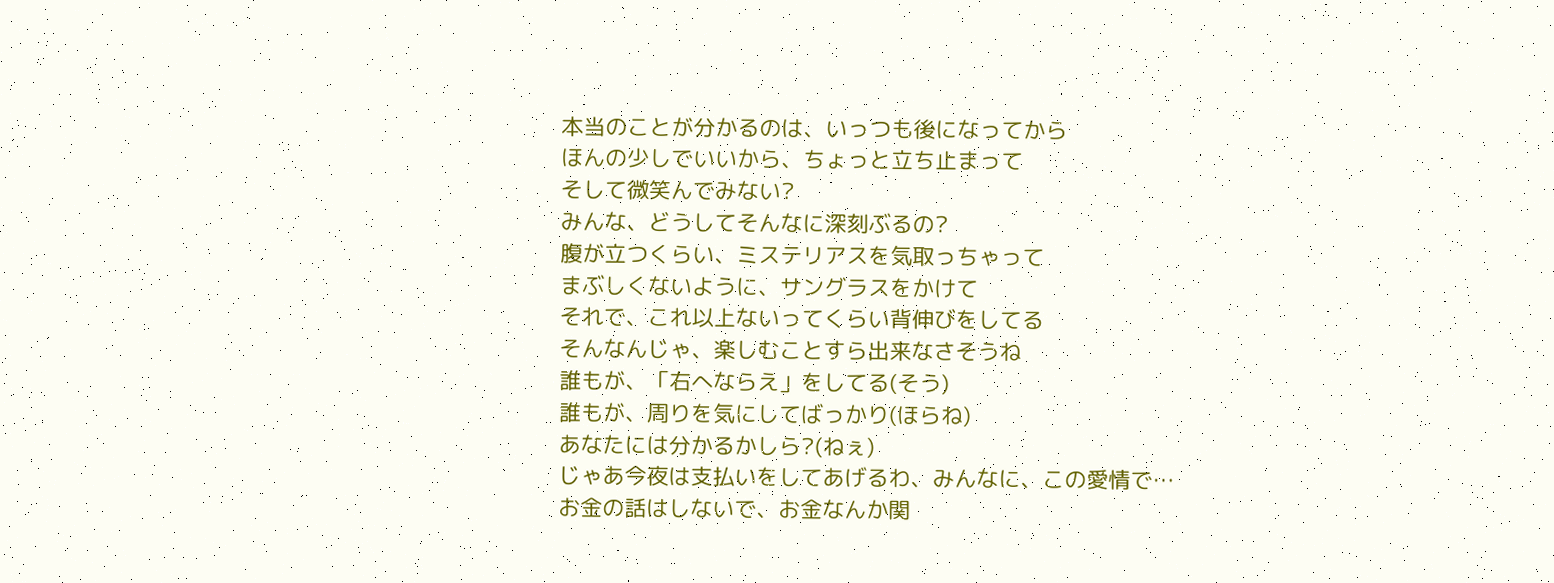本当のことが分かるのは、いっつも後になってから
ほんの少しでいいから、ちょっと立ち止まって
そして微笑んでみない?
みんな、どうしてそんなに深刻ぶるの?
腹が立つくらい、ミステリアスを気取っちゃって
まぶしくないように、サングラスをかけて
それで、これ以上ないってくらい背伸びをしてる
そんなんじゃ、楽しむことすら出来なさそうね
誰もが、「右へならえ」をしてる(そう)
誰もが、周りを気にしてばっかり(ほらね)
あなたには分かるかしら?(ねぇ)
じゃあ今夜は支払いをしてあげるわ、みんなに、この愛情で…
お金の話はしないで、お金なんか関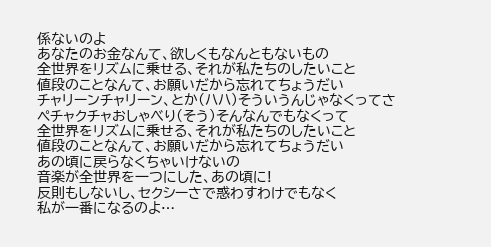係ないのよ
あなたのお金なんて、欲しくもなんともないもの
全世界をリズムに乗せる、それが私たちのしたいこと
値段のことなんて、お願いだから忘れてちょうだい
チャリーンチャリーン、とか(ハハ)そういうんじゃなくってさ
ペチャクチャおしゃべり(そう)そんなんでもなくって
全世界をリズムに乗せる、それが私たちのしたいこと
値段のことなんて、お願いだから忘れてちょうだい
あの頃に戻らなくちゃいけないの
音楽が全世界を一つにした、あの頃に!
反則もしないし、セクシーさで惑わすわけでもなく
私が一番になるのよ…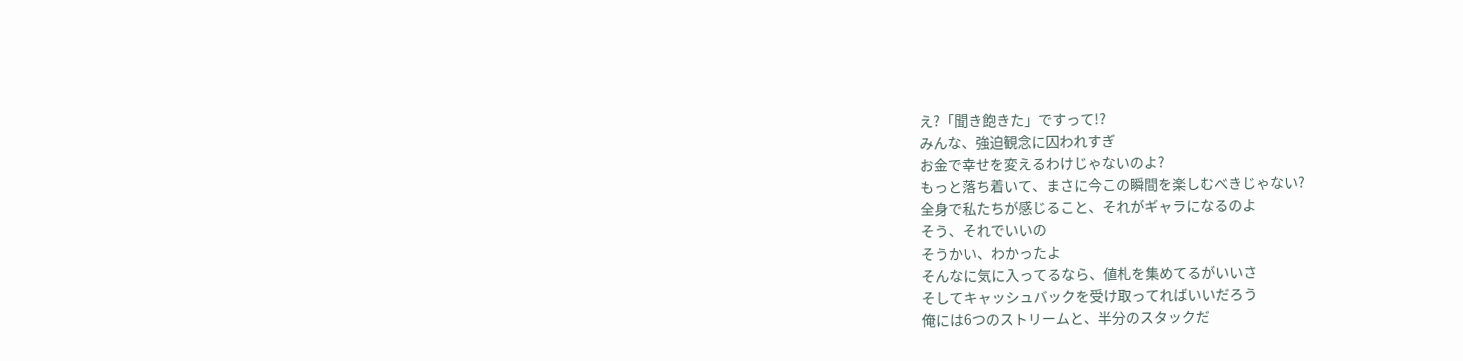え?「聞き飽きた」ですって!?
みんな、強迫観念に囚われすぎ
お金で幸せを変えるわけじゃないのよ?
もっと落ち着いて、まさに今この瞬間を楽しむべきじゃない?
全身で私たちが感じること、それがギャラになるのよ
そう、それでいいの
そうかい、わかったよ
そんなに気に入ってるなら、値札を集めてるがいいさ
そしてキャッシュバックを受け取ってればいいだろう
俺には6つのストリームと、半分のスタックだ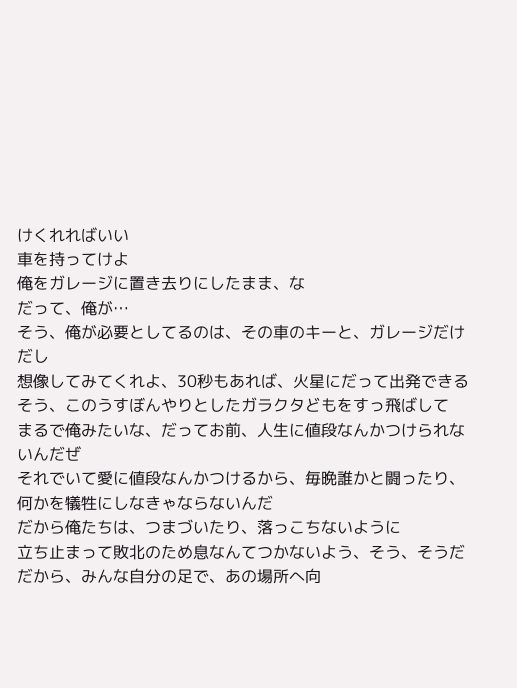けくれればいい
車を持ってけよ
俺をガレージに置き去りにしたまま、な
だって、俺が…
そう、俺が必要としてるのは、その車のキーと、ガレージだけだし
想像してみてくれよ、30秒もあれば、火星にだって出発できる
そう、このうすぼんやりとしたガラクタどもをすっ飛ばして
まるで俺みたいな、だってお前、人生に値段なんかつけられないんだぜ
それでいて愛に値段なんかつけるから、毎晩誰かと闘ったり、何かを犠牲にしなきゃならないんだ
だから俺たちは、つまづいたり、落っこちないように
立ち止まって敗北のため息なんてつかないよう、そう、そうだ
だから、みんな自分の足で、あの場所へ向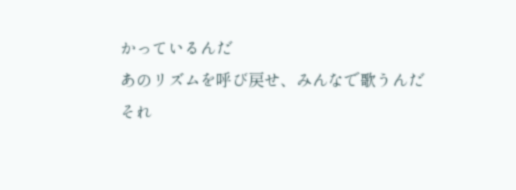かっているんだ
あのリズムを呼び戻せ、みんなで歌うんだ
それ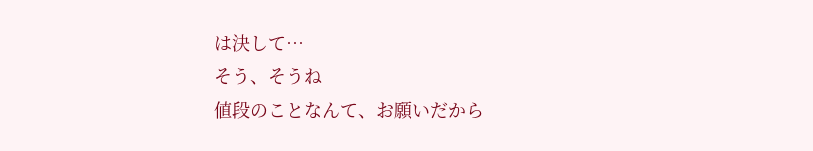は決して…
そう、そうね
値段のことなんて、お願いだから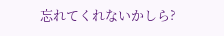忘れてくれないかしら?